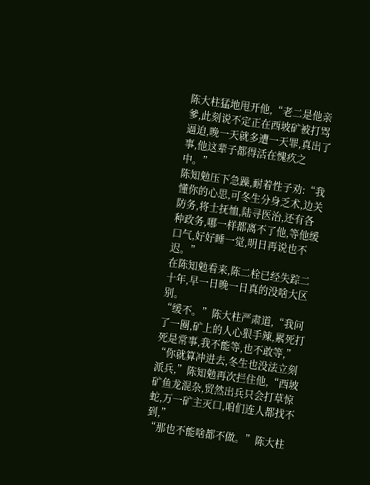陈大柱猛地甩开他,“老二是他亲爹,此刻说不定正在西坡矿被打骂逼迫,晚一天就多遭一天罪,真出了事,他这辈子都得活在愧疚之中。”
陈知勉压下急躁,耐着性子劝:“我懂你的心思,可冬生分身乏术,边关防务,将士抚恤,陆寻医治,还有各种政务,哪一样都离不了他,等他缓口气,好好睡一觉,明日再说也不迟。”
在陈知勉看来,陈二栓已经失踪二十年,早一日晚一日真的没啥大区别。
“缓不。”陈大柱严肃道,“我问了一圈,矿上的人心狠手辣,累死打死是常事,我不能等,也不敢等,”
“你就算冲进去,冬生也没法立刻派兵,”陈知勉再次拦住他,“西坡矿鱼龙混杂,贸然出兵只会打草惊蛇,万一矿主灭口,咱们连人都找不到,”
“那也不能啥都不做。”陈大柱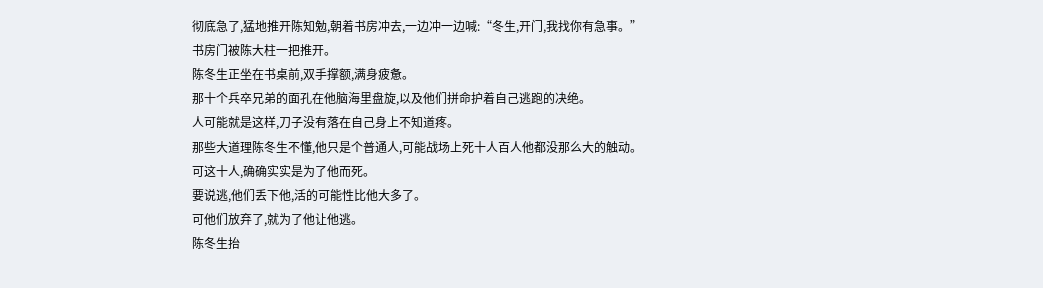彻底急了,猛地推开陈知勉,朝着书房冲去,一边冲一边喊:“冬生,开门,我找你有急事。”
书房门被陈大柱一把推开。
陈冬生正坐在书桌前,双手撑额,满身疲惫。
那十个兵卒兄弟的面孔在他脑海里盘旋,以及他们拼命护着自己逃跑的决绝。
人可能就是这样,刀子没有落在自己身上不知道疼。
那些大道理陈冬生不懂,他只是个普通人,可能战场上死十人百人他都没那么大的触动。
可这十人,确确实实是为了他而死。
要说逃,他们丢下他,活的可能性比他大多了。
可他们放弃了,就为了他让他逃。
陈冬生抬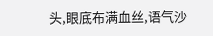头,眼底布满血丝,语气沙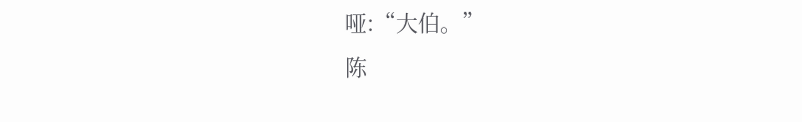哑:“大伯。”
陈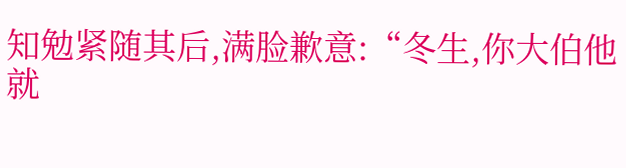知勉紧随其后,满脸歉意:“冬生,你大伯他就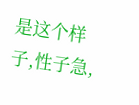是这个样子,性子急,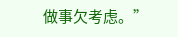做事欠考虑。”